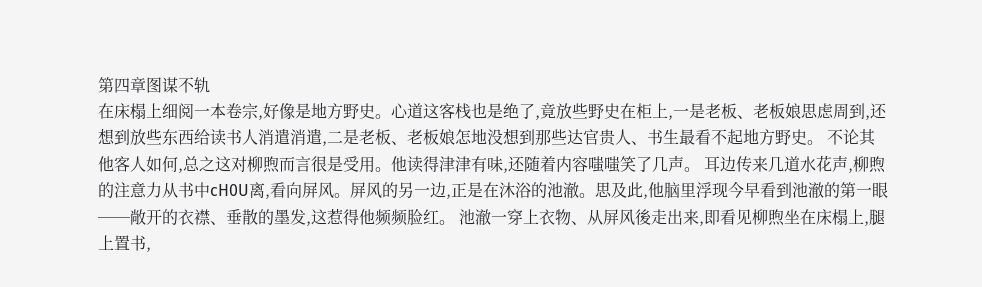第四章图谋不轨
在床榻上细阅一本卷宗,好像是地方野史。心道这客栈也是绝了,竟放些野史在柜上,一是老板、老板娘思虑周到,还想到放些东西给读书人消遣消遣,二是老板、老板娘怎地没想到那些达官贵人、书生最看不起地方野史。 不论其他客人如何,总之这对柳煦而言很是受用。他读得津津有味,还随着内容嗤嗤笑了几声。 耳边传来几道水花声,柳煦的注意力从书中cH0U离,看向屏风。屏风的另一边,正是在沐浴的池澈。思及此,他脑里浮现今早看到池澈的第一眼──敞开的衣襟、垂散的墨发,这惹得他频频脸红。 池澈一穿上衣物、从屏风後走出来,即看见柳煦坐在床榻上,腿上置书,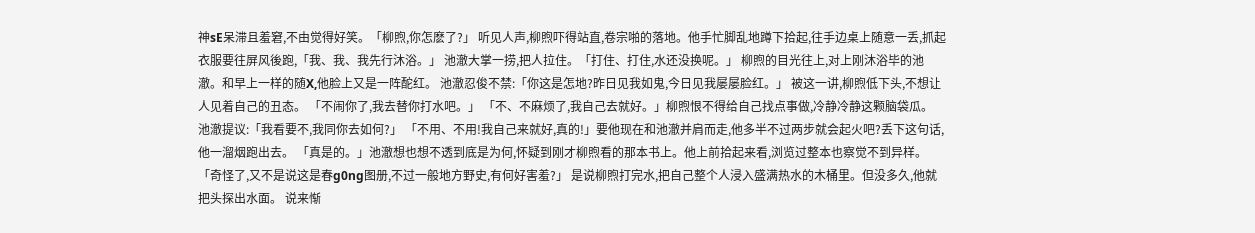神sE呆滞且羞窘,不由觉得好笑。「柳煦,你怎麽了?」 听见人声,柳煦吓得站直,卷宗啪的落地。他手忙脚乱地蹲下拾起,往手边桌上随意一丢,抓起衣服要往屏风後跑,「我、我、我先行沐浴。」 池澈大掌一捞,把人拉住。「打住、打住,水还没换呢。」 柳煦的目光往上,对上刚沐浴毕的池澈。和早上一样的随X,他脸上又是一阵酡红。 池澈忍俊不禁:「你这是怎地?昨日见我如鬼,今日见我屡屡脸红。」 被这一讲,柳煦低下头,不想让人见着自己的丑态。 「不闹你了,我去替你打水吧。」 「不、不麻烦了,我自己去就好。」柳煦恨不得给自己找点事做,冷静冷静这颗脑袋瓜。 池澈提议:「我看要不,我同你去如何?」 「不用、不用!我自己来就好,真的!」要他现在和池澈并肩而走,他多半不过两步就会起火吧?丢下这句话,他一溜烟跑出去。 「真是的。」池澈想也想不透到底是为何,怀疑到刚才柳煦看的那本书上。他上前拾起来看,浏览过整本也察觉不到异样。「奇怪了,又不是说这是春g0ng图册,不过一般地方野史,有何好害羞?」 是说柳煦打完水,把自己整个人浸入盛满热水的木桶里。但没多久,他就把头探出水面。 说来惭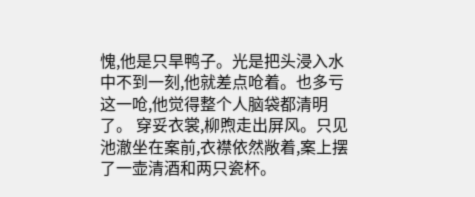愧,他是只旱鸭子。光是把头浸入水中不到一刻,他就差点呛着。也多亏这一呛,他觉得整个人脑袋都清明了。 穿妥衣裳,柳煦走出屏风。只见池澈坐在案前,衣襟依然敞着,案上摆了一壶清酒和两只瓷杯。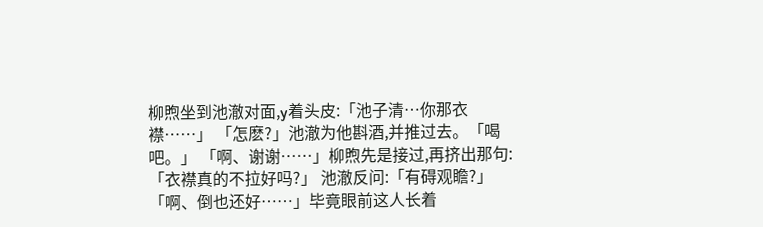柳煦坐到池澈对面,y着头皮:「池子清…你那衣襟……」 「怎麽?」池澈为他斟酒,并推过去。「喝吧。」 「啊、谢谢……」柳煦先是接过,再挤出那句:「衣襟真的不拉好吗?」 池澈反问:「有碍观瞻?」 「啊、倒也还好……」毕竟眼前这人长着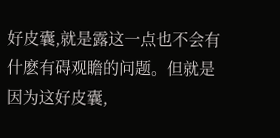好皮囊,就是露这一点也不会有什麽有碍观瞻的问题。但就是因为这好皮囊,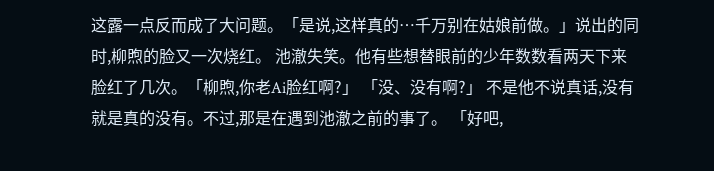这露一点反而成了大问题。「是说,这样真的…千万别在姑娘前做。」说出的同时,柳煦的脸又一次烧红。 池澈失笑。他有些想替眼前的少年数数看两天下来脸红了几次。「柳煦,你老Ai脸红啊?」 「没、没有啊?」 不是他不说真话,没有就是真的没有。不过,那是在遇到池澈之前的事了。 「好吧,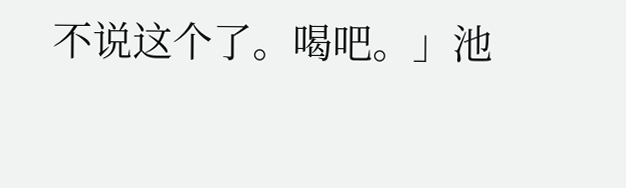不说这个了。喝吧。」池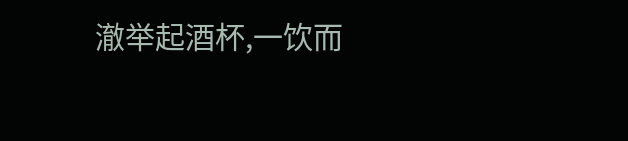澈举起酒杯,一饮而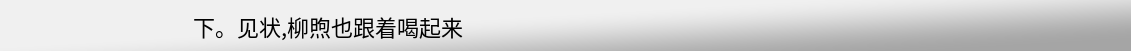下。见状,柳煦也跟着喝起来